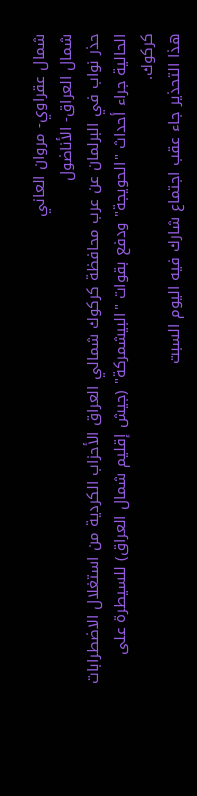شمال عقراوي- مروان العاني
شمال العراق- الأناضول
حذر نواب في البرلمان عن عرب محافظة كركوك شمالي العراق الأحزاب الكردية من استغلال الاضطرابات الحالية جراء أحداث "الحويجة" ودفع بقوات "البيشمركة" (جيش إقليم شمال العراق) للسيطرة على كركوك.
هذا التحذير جاء عقب اجتماع شارك فيه اليوم السبت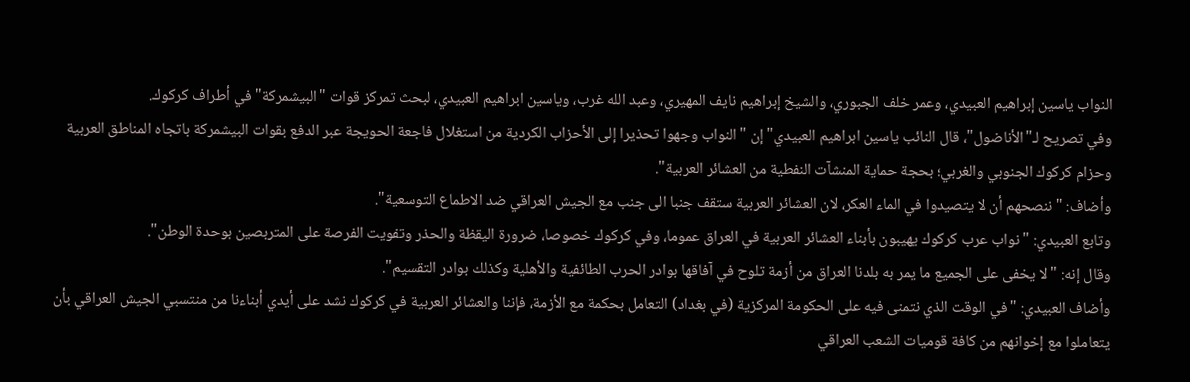النواب ياسين إبراهيم العبيدي، وعمر خلف الجبوري، والشيخ إبراهيم نايف المهيري، وعبد الله غرب، وياسين ابراهيم العبيدي، لبحث تمركز قوات "البيشمركة" في أطراف كركوك.
وفي تصريح لـ"الأناضول"، قال النائب ياسين ابراهيم العبيدي" إن "النواب وجهوا تحذيرا إلى الأحزاب الكردية من استغلال فاجعة الحويجة عبر الدفع بقوات البيشمركة باتجاه المناطق العربية وحزام كركوك الجنوبي والغربي؛ بحجة حماية المنشآت النفطية من العشائر العربية".
وأضاف: "ننصحهم أن لا يتصيدوا في الماء العكر، لان العشائر العربية ستقف جنبا الى جنب مع الجيش العراقي ضد الاطماع التوسعية".
وتابع العبيدي: "نواب عرب كركوك يهيبون بأبناء العشائر العربية في العراق عموما، وفي كركوك خصوصا، ضرورة اليقظة والحذر وتفويت الفرصة على المتربصين بوحدة الوطن".
وقال إنه: "لا يخفى على الجميع ما يمر به بلدنا العراق من أزمة تلوح في آفاقها بوادر الحرب الطائفية والأهلية وكذلك بوادر التقسيم".
وأضاف العبيدي: "في الوقت الذي نتمنى فيه على الحكومة المركزية (في بغداد) التعامل بحكمة مع الأزمة، فإننا والعشائر العربية في كركوك نشد على أيدي أبناءنا من منتسبي الجيش العراقي بأن يتعاملوا مع إخوانهم من كافة قوميات الشعب العراقي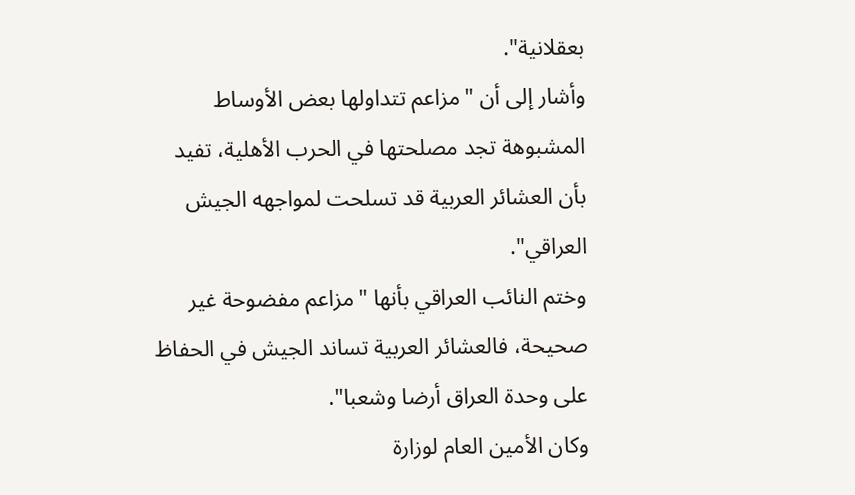بعقلانية".
وأشار إلى أن "مزاعم تتداولها بعض الأوساط المشبوهة تجد مصلحتها في الحرب الأهلية، تفيد بأن العشائر العربية قد تسلحت لمواجهه الجيش العراقي".
وختم النائب العراقي بأنها "مزاعم مفضوحة غير صحيحة، فالعشائر العربية تساند الجيش في الحفاظ على وحدة العراق أرضا وشعبا".
وكان الأمين العام لوزارة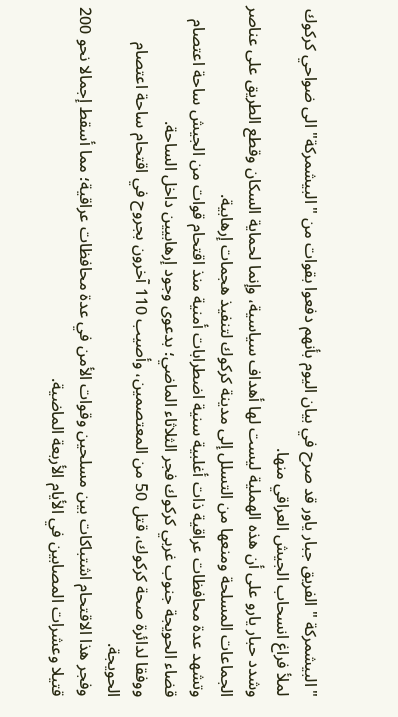"البيشمركة " الفريق جبار ياور قد صرح في بيان اليوم بأنهم دفعوا بقوات من "البيشمركة" الى ضواحي كركوك لملأ فراغ انسحاب الجيش العراقي منها.
وشدد حبار يارو على أن هذه الهملية ليست لها أهداف سياسية، وإنما لحماية السكان وقطع الطريق على عناصر الجماعات المسلحة ومنعها من التسلل إلى مدينة كركوك لتنفيذ هجمات إرهابية.
وتشهد عدة محافظات عراقية ذات أغلبية سنية اضطرابات أمنية منذ اقتحام قوات من الجيش ساحة اعتصام قضاء الحويجة جنوب غربي كركوك فجر الثلاثاء الماضي؛ بدعوى وجود إرهابيين داخل الساحة.
ووفقا لدائرة صحة كركوك، قتل 50 من المعتصمين، وأصيب 110 آخرون بجروح في اقتحام ساحة اعتصام الحويجة.
وفجر هذا الاقتحام اشتباكات بين مسلحين وقوات الأمن في عدة محافظات عراقية؛ مما أسقط إجمالا نحو 200 قتيلا وعشرات المصابين في الأيام الأربعة الماضية.